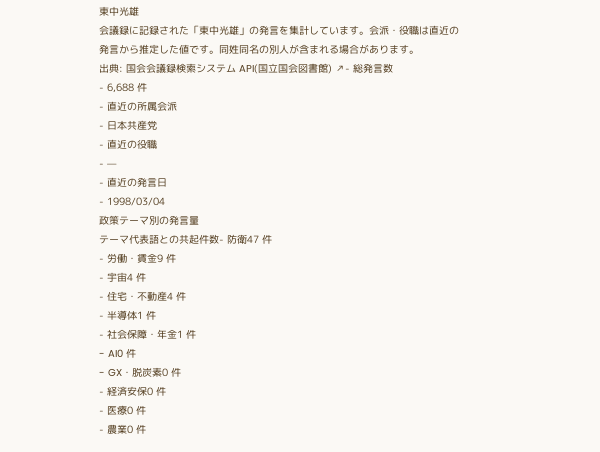東中光雄
会議録に記録された「東中光雄」の発言を集計しています。会派・役職は直近の発言から推定した値です。同姓同名の別人が含まれる場合があります。
出典: 国会会議録検索システム API(国立国会図書館) ↗- 総発言数
- 6,688 件
- 直近の所属会派
- 日本共産党
- 直近の役職
- —
- 直近の発言日
- 1998/03/04
政策テーマ別の発言量
テーマ代表語との共起件数- 防衛47 件
- 労働・賃金9 件
- 宇宙4 件
- 住宅・不動産4 件
- 半導体1 件
- 社会保障・年金1 件
- AI0 件
- GX・脱炭素0 件
- 経済安保0 件
- 医療0 件
- 農業0 件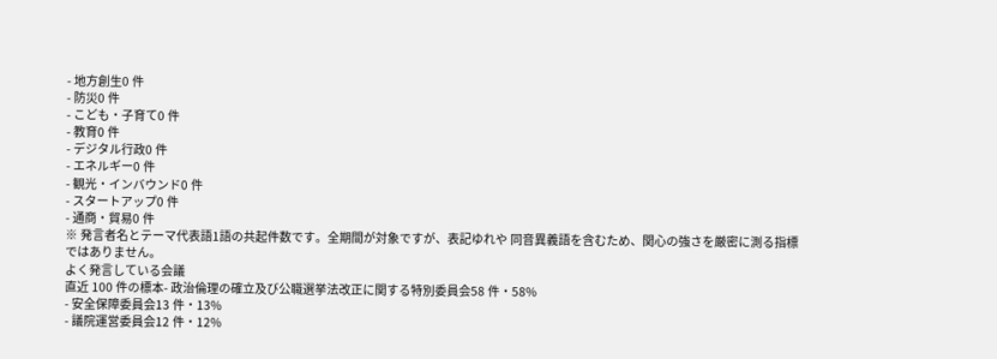- 地方創生0 件
- 防災0 件
- こども・子育て0 件
- 教育0 件
- デジタル行政0 件
- エネルギー0 件
- 観光・インバウンド0 件
- スタートアップ0 件
- 通商・貿易0 件
※ 発言者名とテーマ代表語1語の共起件数です。全期間が対象ですが、表記ゆれや 同音異義語を含むため、関心の強さを厳密に測る指標ではありません。
よく発言している会議
直近 100 件の標本- 政治倫理の確立及び公職選挙法改正に関する特別委員会58 件・58%
- 安全保障委員会13 件・13%
- 議院運営委員会12 件・12%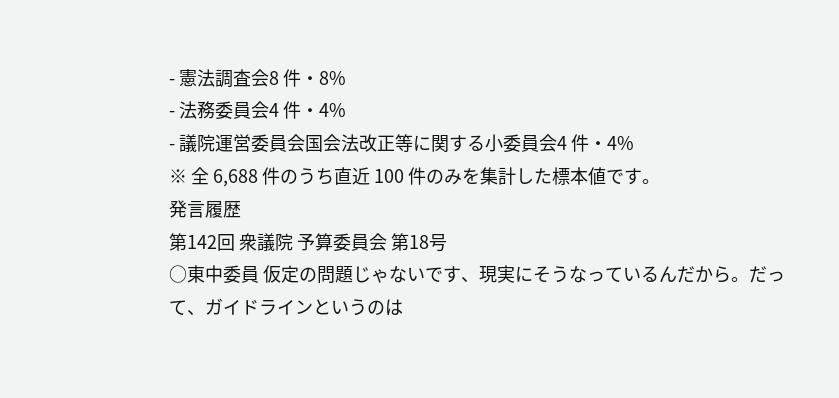- 憲法調査会8 件・8%
- 法務委員会4 件・4%
- 議院運営委員会国会法改正等に関する小委員会4 件・4%
※ 全 6,688 件のうち直近 100 件のみを集計した標本値です。
発言履歴
第142回 衆議院 予算委員会 第18号
○東中委員 仮定の問題じゃないです、現実にそうなっているんだから。だって、ガイドラインというのは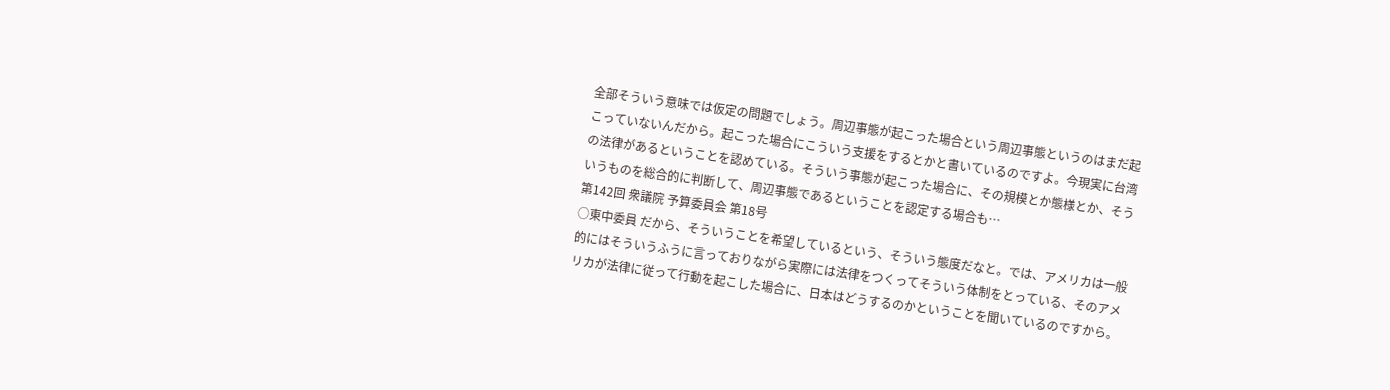全部そういう意味では仮定の問題でしょう。周辺事態が起こった場合という周辺事態というのはまだ起こっていないんだから。起こった場合にこういう支援をするとかと書いているのですよ。今現実に台湾の法律があるということを認めている。そういう事態が起こった場合に、その規模とか態様とか、そういうものを総合的に判断して、周辺事態であるということを認定する場合も…
第142回 衆議院 予算委員会 第18号
○東中委員 だから、そういうことを希望しているという、そういう態度だなと。では、アメリカは一般的にはそういうふうに言っておりながら実際には法律をつくってそういう体制をとっている、そのアメリカが法律に従って行動を起こした場合に、日本はどうするのかということを聞いているのですから。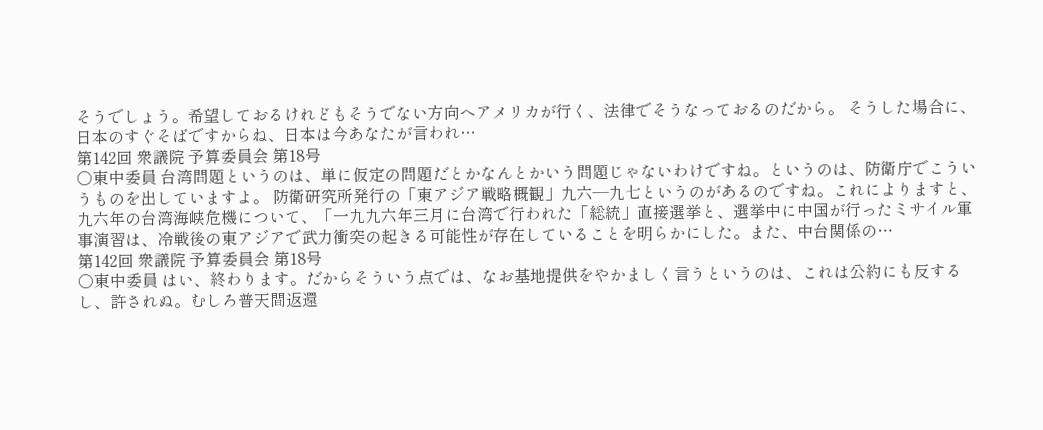そうでしょう。希望しておるけれどもそうでない方向へアメリカが行く、法律でそうなっておるのだから。 そうした場合に、日本のすぐそばですからね、日本は今あなたが言われ…
第142回 衆議院 予算委員会 第18号
○東中委員 台湾問題というのは、単に仮定の問題だとかなんとかいう問題じゃないわけですね。というのは、防衛庁でこういうものを出していますよ。 防衛研究所発行の「東アジア戦略概観」九六—九七というのがあるのですね。これによりますと、九六年の台湾海峡危機について、「一九九六年三月に台湾で行われた「総統」直接選挙と、選挙中に中国が行ったミサイル軍事演習は、冷戦後の東アジアで武力衝突の起きる可能性が存在していることを明らかにした。また、中台関係の…
第142回 衆議院 予算委員会 第18号
○東中委員 はい、終わります。だからそういう点では、なお基地提供をやかましく言うというのは、これは公約にも反するし、許されぬ。むしろ普天間返還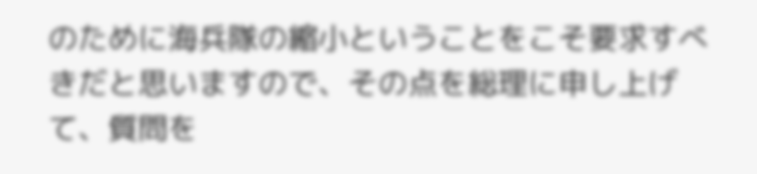のために海兵隊の縮小ということをこそ要求すべきだと思いますので、その点を総理に申し上げて、質問を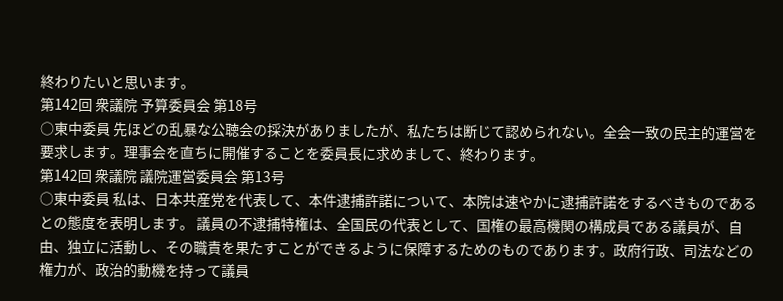終わりたいと思います。
第142回 衆議院 予算委員会 第18号
○東中委員 先ほどの乱暴な公聴会の採決がありましたが、私たちは断じて認められない。全会一致の民主的運営を要求します。理事会を直ちに開催することを委員長に求めまして、終わります。
第142回 衆議院 議院運営委員会 第13号
○東中委員 私は、日本共産党を代表して、本件逮捕許諾について、本院は速やかに逮捕許諾をするべきものであるとの態度を表明します。 議員の不逮捕特権は、全国民の代表として、国権の最高機関の構成員である議員が、自由、独立に活動し、その職責を果たすことができるように保障するためのものであります。政府行政、司法などの権力が、政治的動機を持って議員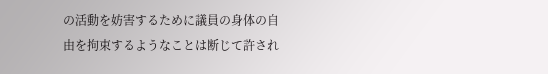の活動を妨害するために議員の身体の自由を拘束するようなことは断じて許され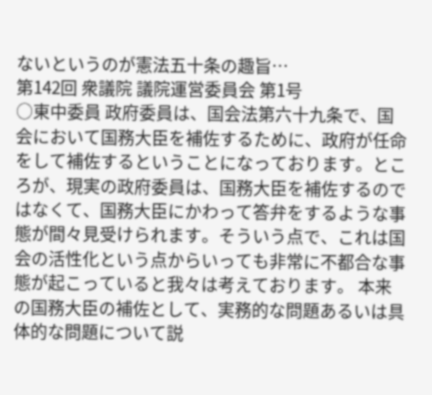ないというのが憲法五十条の趣旨…
第142回 衆議院 議院運営委員会 第1号
○東中委員 政府委員は、国会法第六十九条で、国会において国務大臣を補佐するために、政府が任命をして補佐するということになっております。ところが、現実の政府委員は、国務大臣を補佐するのではなくて、国務大臣にかわって答弁をするような事態が間々見受けられます。そういう点で、これは国会の活性化という点からいっても非常に不都合な事態が起こっていると我々は考えております。 本来の国務大臣の補佐として、実務的な問題あるいは具体的な問題について説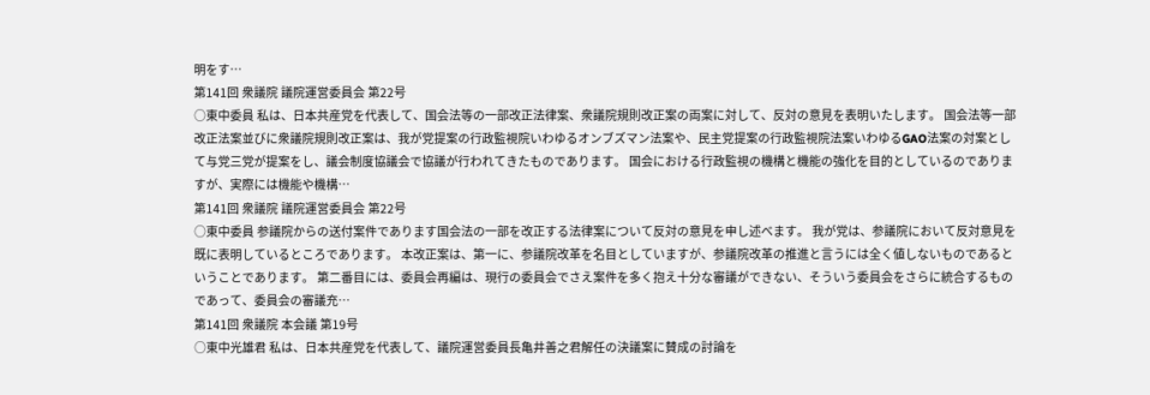明をす…
第141回 衆議院 議院運営委員会 第22号
○東中委員 私は、日本共産党を代表して、国会法等の一部改正法律案、衆議院規則改正案の両案に対して、反対の意見を表明いたします。 国会法等一部改正法案並びに衆議院規則改正案は、我が党提案の行政監視院いわゆるオンブズマン法案や、民主党提案の行政監視院法案いわゆるGAO法案の対案として与党三党が提案をし、議会制度協議会で協議が行われてきたものであります。 国会における行政監視の機構と機能の強化を目的としているのでありますが、実際には機能や機構…
第141回 衆議院 議院運営委員会 第22号
○東中委員 参議院からの送付案件であります国会法の一部を改正する法律案について反対の意見を申し述べます。 我が党は、参議院において反対意見を既に表明しているところであります。 本改正案は、第一に、参議院改革を名目としていますが、参議院改革の推進と言うには全く値しないものであるということであります。 第二番目には、委員会再編は、現行の委員会でさえ案件を多く抱え十分な審議ができない、そういう委員会をさらに統合するものであって、委員会の審議充…
第141回 衆議院 本会議 第19号
○東中光雄君 私は、日本共産党を代表して、議院運営委員長亀井善之君解任の決議案に賛成の討論を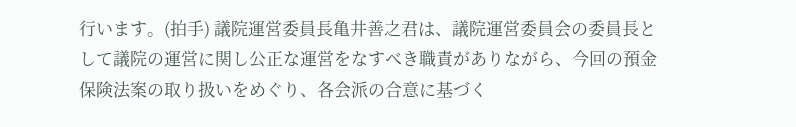行います。(拍手) 議院運営委員長亀井善之君は、議院運営委員会の委員長として議院の運営に関し公正な運営をなすべき職責がありながら、今回の預金保険法案の取り扱いをめぐり、各会派の合意に基づく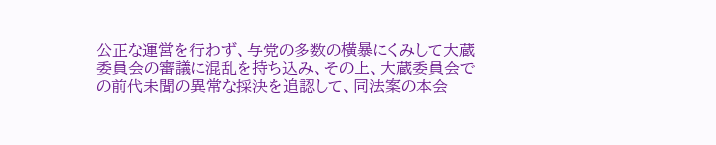公正な運営を行わず、与党の多数の横暴にくみして大蔵委員会の審議に混乱を持ち込み、その上、大蔵委員会での前代未聞の異常な採決を追認して、同法案の本会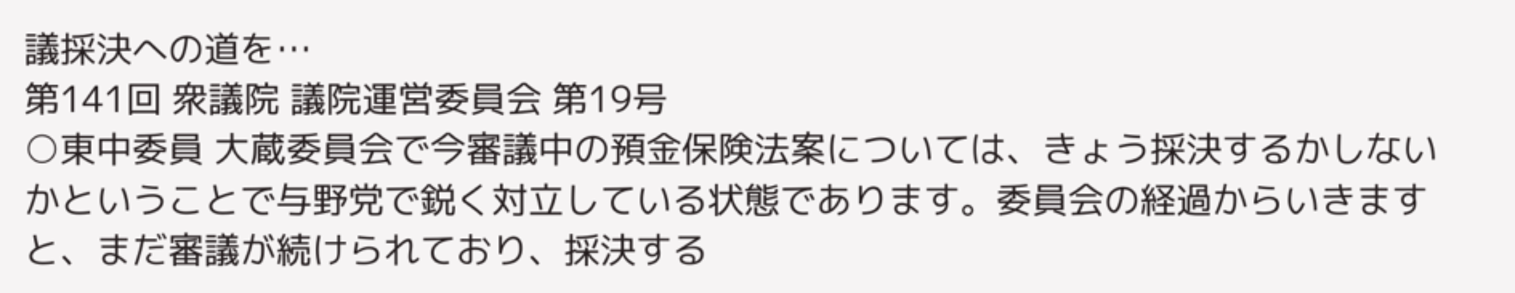議採決への道を…
第141回 衆議院 議院運営委員会 第19号
○東中委員 大蔵委員会で今審議中の預金保険法案については、きょう採決するかしないかということで与野党で鋭く対立している状態であります。委員会の経過からいきますと、まだ審議が続けられており、採決する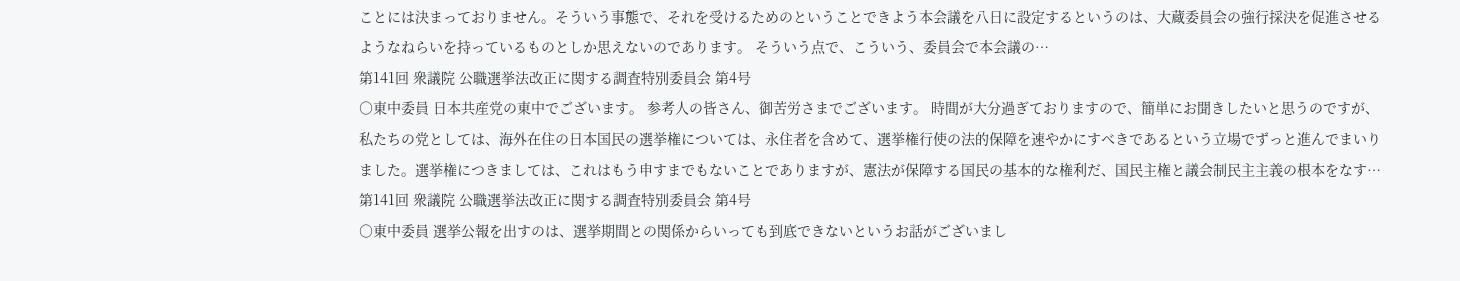ことには決まっておりません。そういう事態で、それを受けるためのということできよう本会議を八日に設定するというのは、大蔵委員会の強行採決を促進させるようなねらいを持っているものとしか思えないのであります。 そういう点で、こういう、委員会で本会議の…
第141回 衆議院 公職選挙法改正に関する調査特別委員会 第4号
○東中委員 日本共産党の東中でございます。 参考人の皆さん、御苦労さまでございます。 時間が大分過ぎておりますので、簡単にお聞きしたいと思うのですが、私たちの党としては、海外在住の日本国民の選挙権については、永住者を含めて、選挙権行使の法的保障を速やかにすべきであるという立場でずっと進んでまいりました。選挙権につきましては、これはもう申すまでもないことでありますが、憲法が保障する国民の基本的な権利だ、国民主権と議会制民主主義の根本をなす…
第141回 衆議院 公職選挙法改正に関する調査特別委員会 第4号
○東中委員 選挙公報を出すのは、選挙期間との関係からいっても到底できないというお話がございまし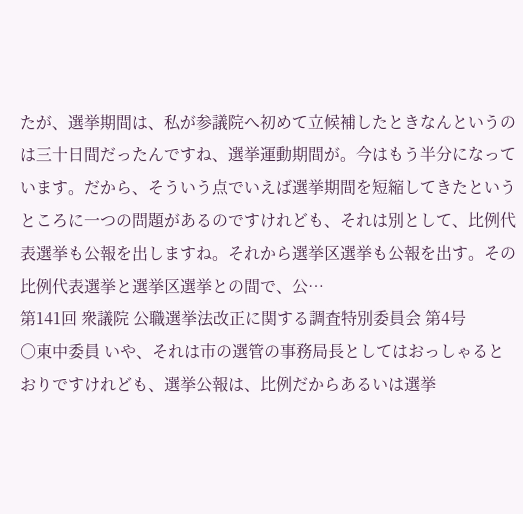たが、選挙期間は、私が参議院へ初めて立候補したときなんというのは三十日間だったんですね、選挙運動期間が。今はもう半分になっています。だから、そういう点でいえば選挙期間を短縮してきたというところに一つの問題があるのですけれども、それは別として、比例代表選挙も公報を出しますね。それから選挙区選挙も公報を出す。その比例代表選挙と選挙区選挙との間で、公…
第141回 衆議院 公職選挙法改正に関する調査特別委員会 第4号
○東中委員 いや、それは市の選管の事務局長としてはおっしゃるとおりですけれども、選挙公報は、比例だからあるいは選挙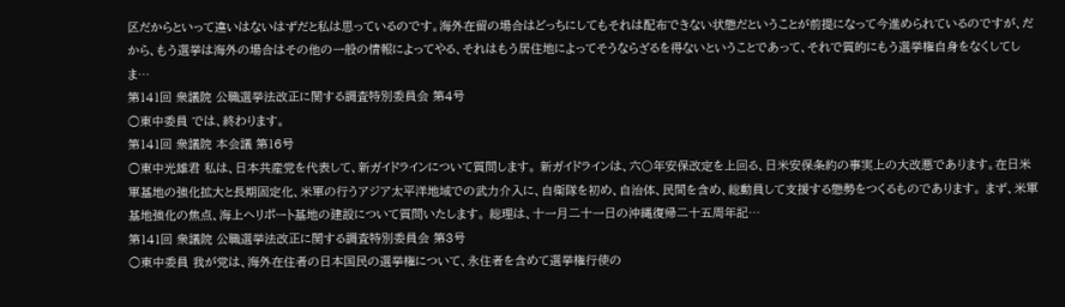区だからといって違いはないはずだと私は思っているのです。海外在留の場合はどっちにしてもそれは配布できない状態だということが前提になって今進められているのですが、だから、もう選挙は海外の場合はその他の一般の情報によってやる、それはもう居住地によってそうならざるを得ないということであって、それで質的にもう選挙権自身をなくしてしま…
第141回 衆議院 公職選挙法改正に関する調査特別委員会 第4号
○東中委員 では、終わります。
第141回 衆議院 本会議 第16号
○東中光雄君 私は、日本共産党を代表して、新ガイドラインについて質問します。 新ガイドラインは、六〇年安保改定を上回る、日米安保条約の事実上の大改悪であります。在日米軍基地の強化拡大と長期固定化、米軍の行うアジア太平洋地域での武力介入に、自衛隊を初め、自治体、民間を含め、総動員して支援する態勢をつくるものであります。 まず、米軍基地強化の焦点、海上ヘリポート基地の建設について質問いたします。 総理は、十一月二十一日の沖縄復帰二十五周年記…
第141回 衆議院 公職選挙法改正に関する調査特別委員会 第3号
○東中委員 我が党は、海外在住者の日本国民の選挙権について、永住者を含めて選挙権行使の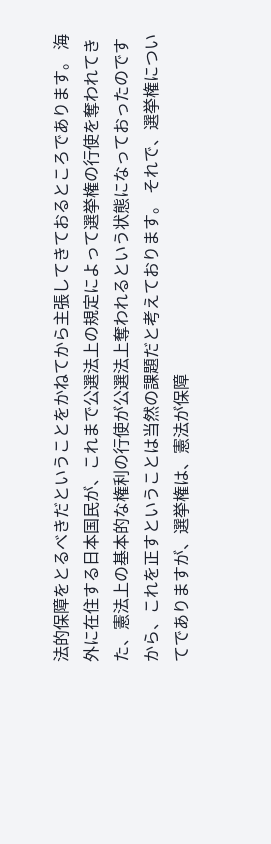法的保障をとるべきだということをかねてから主張してきておるところであります。 海外に在住する日本国民が、これまで公選法上の規定によって選挙権の行使を奪われてきた、憲法上の基本的な権利の行使が公選法上奪われるという状態になっておったのですから、これを正すということは当然の課題だと考えております。 それで、選挙権についてでありますが、選挙権は、憲法が保障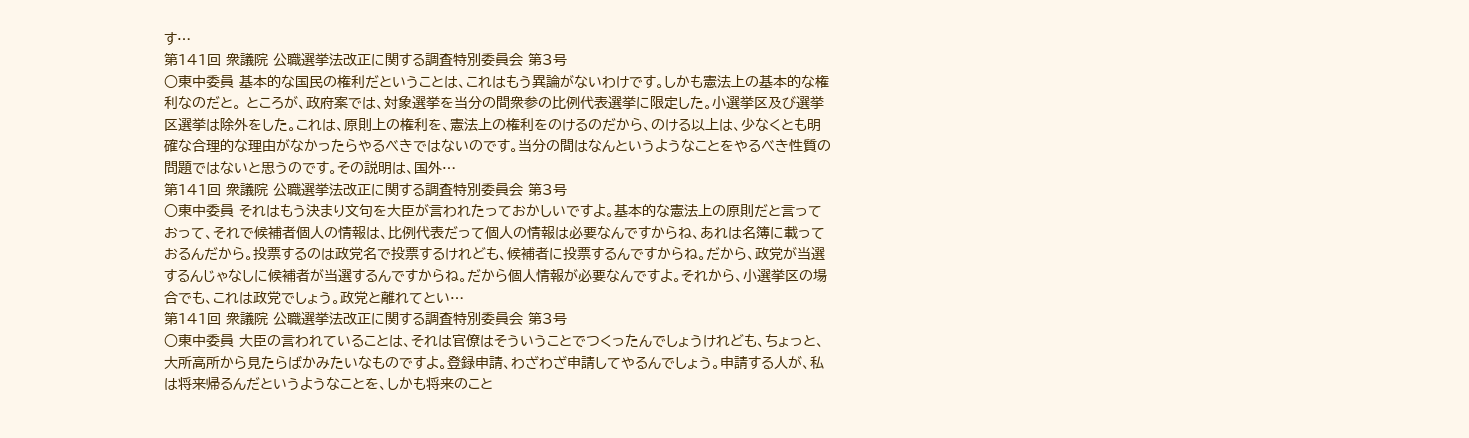す…
第141回 衆議院 公職選挙法改正に関する調査特別委員会 第3号
○東中委員 基本的な国民の権利だということは、これはもう異論がないわけです。しかも憲法上の基本的な権利なのだと。 ところが、政府案では、対象選挙を当分の間衆参の比例代表選挙に限定した。小選挙区及び選挙区選挙は除外をした。これは、原則上の権利を、憲法上の権利をのけるのだから、のける以上は、少なくとも明確な合理的な理由がなかったらやるべきではないのです。当分の間はなんというようなことをやるべき性質の問題ではないと思うのです。その説明は、国外…
第141回 衆議院 公職選挙法改正に関する調査特別委員会 第3号
○東中委員 それはもう決まり文句を大臣が言われたっておかしいですよ。基本的な憲法上の原則だと言っておって、それで候補者個人の情報は、比例代表だって個人の情報は必要なんですからね、あれは名簿に載っておるんだから。投票するのは政党名で投票するけれども、候補者に投票するんですからね。だから、政党が当選するんじゃなしに候補者が当選するんですからね。だから個人情報が必要なんですよ。それから、小選挙区の場合でも、これは政党でしょう。政党と離れてとい…
第141回 衆議院 公職選挙法改正に関する調査特別委員会 第3号
○東中委員 大臣の言われていることは、それは官僚はそういうことでつくったんでしょうけれども、ちょっと、大所高所から見たらばかみたいなものですよ。登録申請、わざわざ申請してやるんでしょう。申請する人が、私は将来帰るんだというようなことを、しかも将来のこと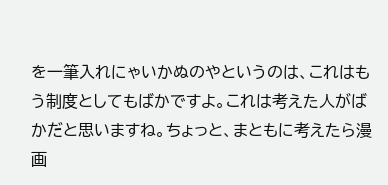を一筆入れにゃいかぬのやというのは、これはもう制度としてもばかですよ。これは考えた人がばかだと思いますね。ちょっと、まともに考えたら漫画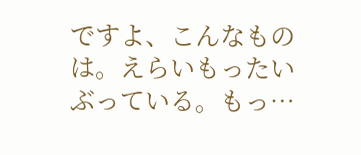ですよ、こんなものは。えらいもったいぶっている。もっ…